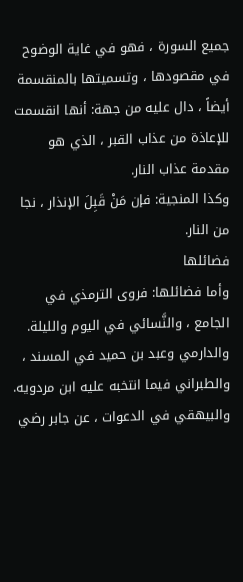جميع السورة ، فهو في غاية الوضوح في مقصودها ، وتسميتها بالمنقسمة أيضاً ، دال عليه من جهة: أنها انقسمت للإعاذة من عذاب القبر ، الذي هو مقدمة عذاب النار.
وكذا المنجية: فإن مَنْ قَبِلَ الإنذار ، نجا من النار.
فضائلها
وأما فضائلها: فروى الترمذي في الجامع ، والنَّسائي في اليوم والليلة.
والدارمي وعبد بن حميد في المسند ، والطبراني فيما انتخبه عليه ابن مردويه.
والبيهقي في الدعوات ، عن جابر رضي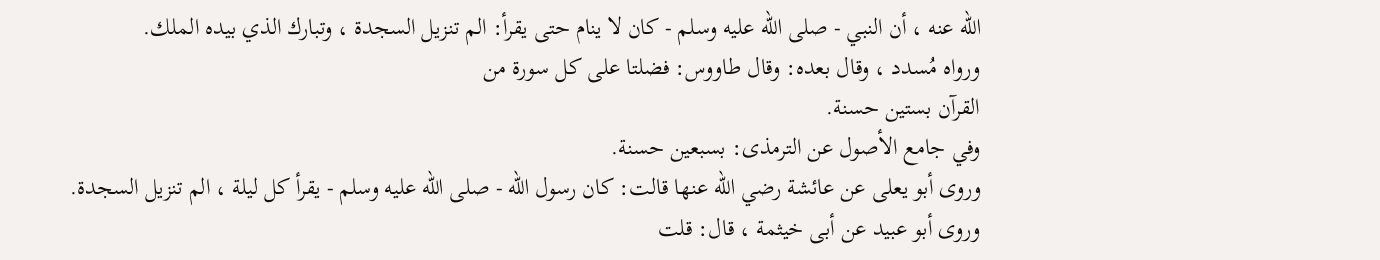الله عنه ، أن النبي - صلى الله عليه وسلم - كان لا ينام حتى يقرأ: الم تنزيل السجدة ، وتبارك الذي بيده الملك.
ورواه مُسدد ، وقال بعده: وقال طاووس: فضلتا على كل سورة من
القرآن بستين حسنة.
وفي جامع الأصول عن الترمذى: بسبعين حسنة.
وروى أبو يعلى عن عائشة رضي الله عنها قالت: كان رسول الله - صلى الله عليه وسلم - يقرأ كل ليلة ، الم تنزيل السجدة.
وروى أبو عبيد عن أبى خيثمة ، قال: قلت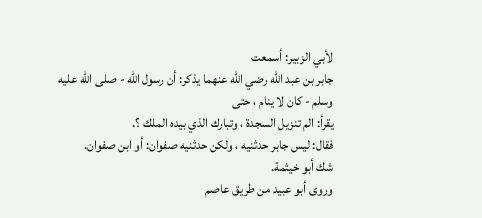لأبي الزبير: أسمعت
جابر بن عبد الله رضي الله عنهما يذكر: أن رسول الله - صلى الله عليه وسلم - كان لا ينام ، حتى
يقرأ: الم تنزيل السجدة ، وتبارك الذي بيده الملك ؟.
فقال: ليس جابر حدثنيه ، ولكن حدثنيه صفوان: أو ابن صفوان.
شك أبو خيثمة.
وروى أبو عبيد من طريق عاصم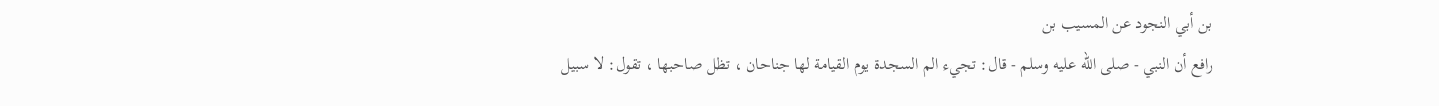بن أبي النجود عن المسيب بن
رافع أن النبي - صلى الله عليه وسلم - قال: تجيء الم السجدة يوم القيامة لها جناحان ، تظل صاحبها ، تقول: لا سبيل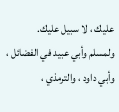عليك ، لا سبيل عليك.
ولمسلم وأبي عبيد في الفضائل ، وأبي داود ، والترمذي ،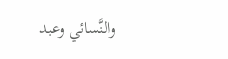والنَّسائي وعبد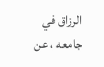الرزاق في جامعه ، عن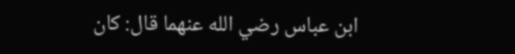ابن عباس رضي الله عنهما قال: كان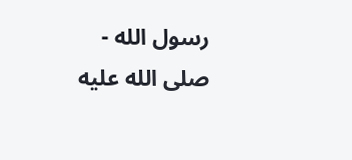رسول الله - صلى الله عليه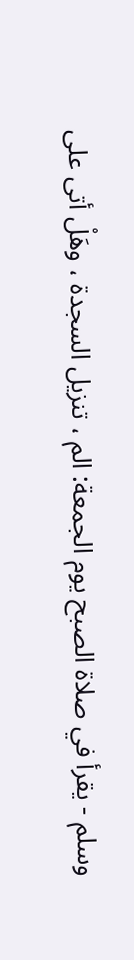وسلم - يقرأ في صلاة الصبح يوم الجمعة: الم ، تنزيل السجدة ، وهَلْ أتى على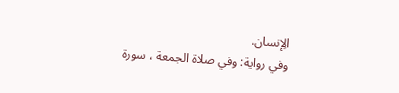الِإنسان.
وفي رواية: وفي صلاة الجمعة ، سورة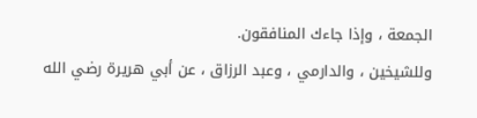الجمعة ، وإذا جاءك المنافقون.
وللشيخين ، والدارمي ، وعبد الرزاق ، عن أبي هريرة رضي الله